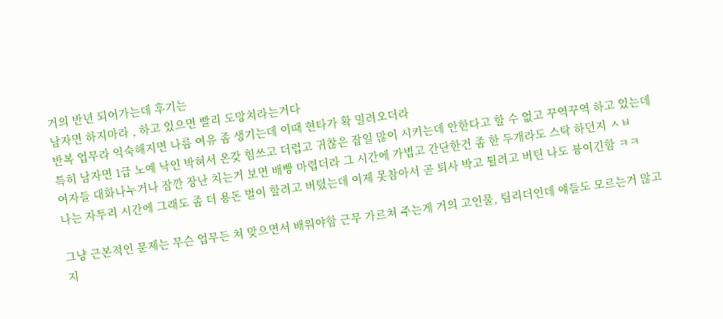거의 반년 되어가는데 후기는
남자면 하지마라 , 하고 있으면 빨리 도망치라는거다
반복 업무라 익숙해지면 나름 여유 좀 생기는데 이때 현타가 확 밀려오더라
특히 남자면 1급 노예 낙인 박혀서 온갖 힘쓰고 더럽고 귀찮은 잡일 많이 시키는데 안한다고 할 수 없고 꾸역꾸역 하고 있는데 여자들 대화나누거나 잠깐 장난 치는거 보면 배빵 마렵더라 그 시간에 가볍고 간단한건 좀 한 두개라도 스탁 하던지 ㅅㅂ
나는 자투리 시간에 그래도 좀 더 용돈 벌이 할려고 버텼는데 이제 못참아서 곧 퇴사 박고 튈려고 버틴 나도 븅이긴함 ㅋㅋ

그냥 근본적인 문제는 무슨 업무든 쳐 맞으면서 배워야함 근무 가르쳐 주는게 거의 고인물, 팀리더인데 얘들도 모르는거 많고 지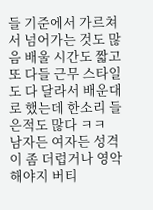들 기준에서 가르쳐서 넘어가는 것도 많음 배울 시간도 짧고 또 다들 근무 스타일도 다 달라서 배운대로 했는데 한소리 들은적도 많다 ㅋㅋ
남자든 여자든 성격이 좀 더럽거나 영악해야지 버티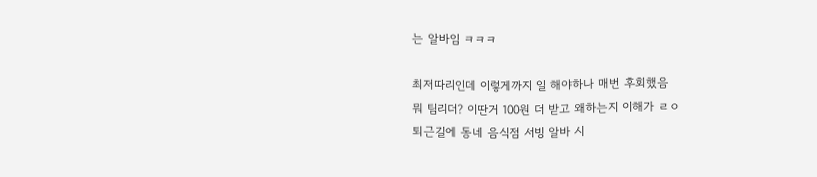는 알바임 ㅋㅋㅋ

최저따리인데 이렇게까지 일 해야하나 매번 후회했음
뭐 팀리더? 이딴거 100원 더 받고 왜하는지 이해가 ㄹㅇ
퇴근길에 동네 음식점 서빙 알바 시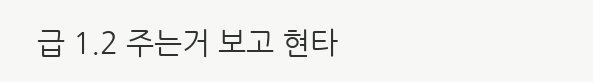급 1.2 주는거 보고 현타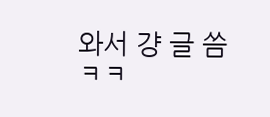와서 걍 글 씀 ㅋㅋ